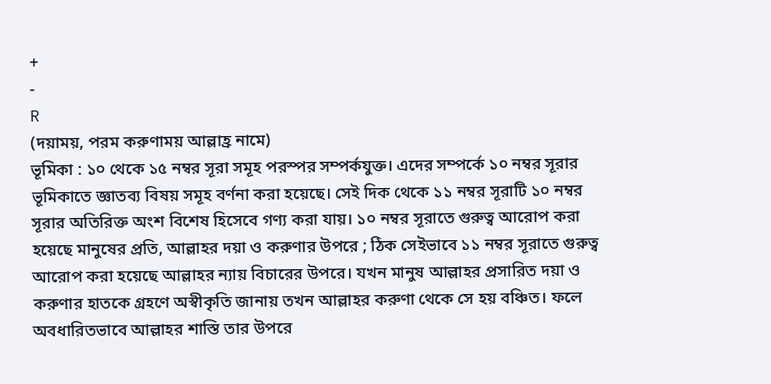+
-
R
(দয়াময়, পরম করুণাময় আল্লাহ্র নামে)
ভূমিকা : ১০ থেকে ১৫ নম্বর সূরা সমূহ পরস্পর সম্পর্কযুক্ত। এদের সম্পর্কে ১০ নম্বর সূরার ভূমিকাতে জ্ঞাতব্য বিষয় সমূহ বর্ণনা করা হয়েছে। সেই দিক থেকে ১১ নম্বর সূরাটি ১০ নম্বর সূরার অতিরিক্ত অংশ বিশেষ হিসেবে গণ্য করা যায়। ১০ নম্বর সূরাতে গুরুত্ব আরোপ করা হয়েছে মানুষের প্রতি, আল্লাহর দয়া ও করুণার উপরে ; ঠিক সেইভাবে ১১ নম্বর সূরাতে গুরুত্ব আরোপ করা হয়েছে আল্লাহর ন্যায় বিচারের উপরে। যখন মানুষ আল্লাহর প্রসারিত দয়া ও করুণার হাতকে গ্রহণে অস্বীকৃতি জানায় তখন আল্লাহর করুণা থেকে সে হয় বঞ্চিত। ফলে অবধারিতভাবে আল্লাহর শাস্তি তার উপরে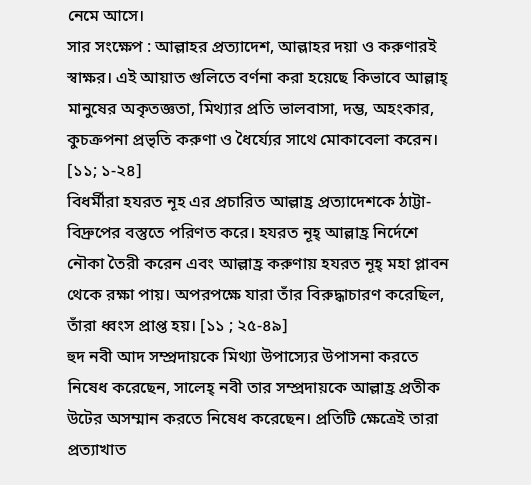নেমে আসে।
সার সংক্ষেপ : আল্লাহর প্রত্যাদেশ, আল্লাহর দয়া ও করুণারই স্বাক্ষর। এই আয়াত গুলিতে বর্ণনা করা হয়েছে কিভাবে আল্লাহ্ মানুষের অকৃতজ্ঞতা, মিথ্যার প্রতি ভালবাসা, দম্ভ, অহংকার, কুচক্রপনা প্রভৃতি করুণা ও ধৈর্য্যের সাথে মোকাবেলা করেন। [১১; ১-২৪]
বিধর্মীরা হযরত নূহ এর প্রচারিত আল্লাহ্র প্রত্যাদেশকে ঠাট্টা-বিদ্রুপের বস্তুতে পরিণত করে। হযরত নূহ্ আল্লাহ্র নির্দেশে নৌকা তৈরী করেন এবং আল্লাহ্র করুণায় হযরত নূহ্ মহা প্লাবন থেকে রক্ষা পায়। অপরপক্ষে যারা তাঁর বিরুদ্ধাচারণ করেছিল, তাঁরা ধ্বংস প্রাপ্ত হয়। [১১ ; ২৫-৪৯]
হুদ নবী আদ সম্প্রদায়কে মিথ্যা উপাস্যের উপাসনা করতে নিষেধ করেছেন, সালেহ্ নবী তার সম্প্রদায়কে আল্লাহ্র প্রতীক উটের অসম্মান করতে নিষেধ করেছেন। প্রতিটি ক্ষেত্রেই তারা প্রত্যাখাত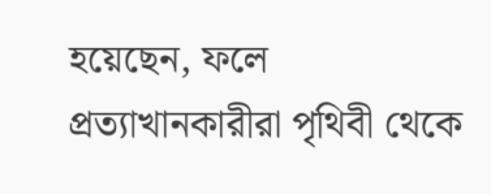হয়েছেন, ফলে প্রত্যাখানকারীরা পৃথিবী থেকে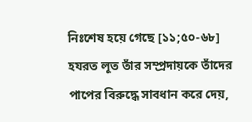নিঃশেষ হয়ে গেছে [১১;৫০-৬৮]
হযরত লূত তাঁর সম্প্রদায়কে তাঁদের পাপের বিরুদ্ধে সাবধান করে দেয়,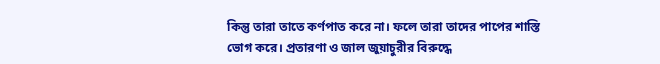কিন্তু তারা তাতে কর্ণপাত করে না। ফলে তারা তাদের পাপের শাস্তি ভোগ করে। প্রতারণা ও জাল জুয়াচুরীর বিরুদ্ধে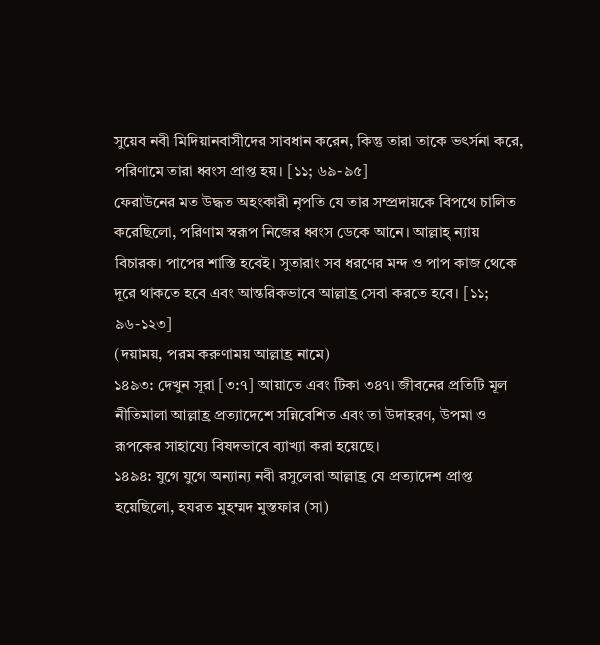সুয়েব নবী মিদিয়ানবাসীদের সাবধান করেন, কিন্তু তারা তাকে ভৎর্সনা করে, পরিণামে তারা ধ্বংস প্রাপ্ত হয়। [১১; ৬৯-৯৫]
ফেরাউনের মত উদ্ধত অহংকারী নৃপতি যে তার সম্প্রদায়কে বিপথে চালিত করেছিলো, পরিণাম স্বরূপ নিজের ধ্বংস ডেকে আনে। আল্লাহ্ ন্যায় বিচারক। পাপের শাস্তি হবেই। সুতারাং সব ধরণের মন্দ ও পাপ কাজ থেকে দূরে থাকতে হবে এবং আন্তরিকভাবে আল্লাহ্র সেবা করতে হবে। [১১; ৯৬-১২৩]
(দয়াময়, পরম করুণাময় আল্লাহ্র নামে)
১৪৯৩: দেখুন সূরা [৩:৭] আয়াতে এবং টিকা ৩৪৭। জীবনের প্রতিটি মূল নীতিমালা আল্লাহ্র প্রত্যাদেশে সন্নিবেশিত এবং তা উদাহরণ, উপমা ও রূপকের সাহায্যে বিষদভাবে ব্যাখ্যা করা হয়েছে।
১৪৯৪: যুগে যুগে অন্যান্য নবী রসুলেরা আল্লাহ্র যে প্রত্যাদেশ প্রাপ্ত হয়েছিলো, হযরত মুহম্মদ মুস্তফার (সা)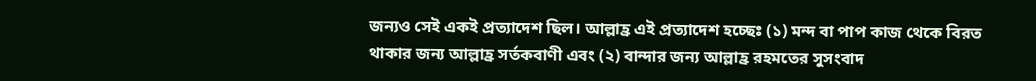জন্যও সেই একই প্রত্যাদেশ ছিল। আল্লাহ্র এই প্রত্যাদেশ হচ্ছেঃ (১) মন্দ বা পাপ কাজ থেকে বিরত থাকার জন্য আল্লাহ্র সর্তকবাণী এবং (২) বান্দার জন্য আল্লাহ্র রহমতের সুসংবাদ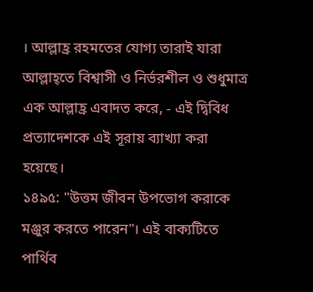। আল্লাহ্র রহমতের যোগ্য তারাই যারা আল্লাহ্তে বিশ্বাসী ও নির্ভরশীল ও শুধুমাত্র এক আল্লাহ্র এবাদত করে, - এই দ্বিবিধ প্রত্যাদেশকে এই সূরায় ব্যাখ্যা করা হয়েছে।
১৪৯৫: "উত্তম জীবন উপভোগ করাকে মঞ্জুর করতে পারেন"। এই বাক্যটিতে পার্থিব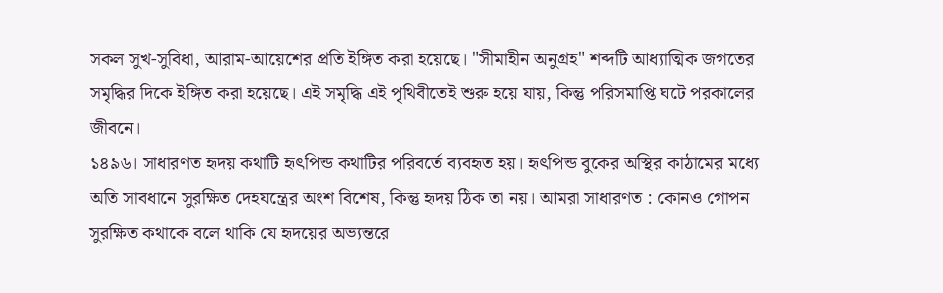সকল সুখ-সুবিধা, আরাম-আয়েশের প্রতি ইঙ্গিত করা হয়েছে। "সীমাহীন অনুগ্রহ" শব্দটি আধ্যাত্মিক জগতের সমৃদ্ধির দিকে ইঙ্গিত করা হয়েছে। এই সমৃদ্ধি এই পৃথিবীতেই শুরু হয়ে যায়, কিন্তু পরিসমাপ্তি ঘটে পরকালের জীবনে।
১৪৯৬। সাধারণত হৃদয় কথাটি হৃৎপিন্ড কথাটির পরিবর্তে ব্যবহৃত হয়। হৃৎপিন্ড বুকের অস্থির কাঠামের মধ্যে অতি সাবধানে সুরক্ষিত দেহযন্ত্রের অংশ বিশেষ, কিন্তু হৃদয় ঠিক তা নয়। আমরা সাধারণত : কোনও গোপন সুরক্ষিত কথাকে বলে থাকি যে হৃদয়ের অভ্যন্তরে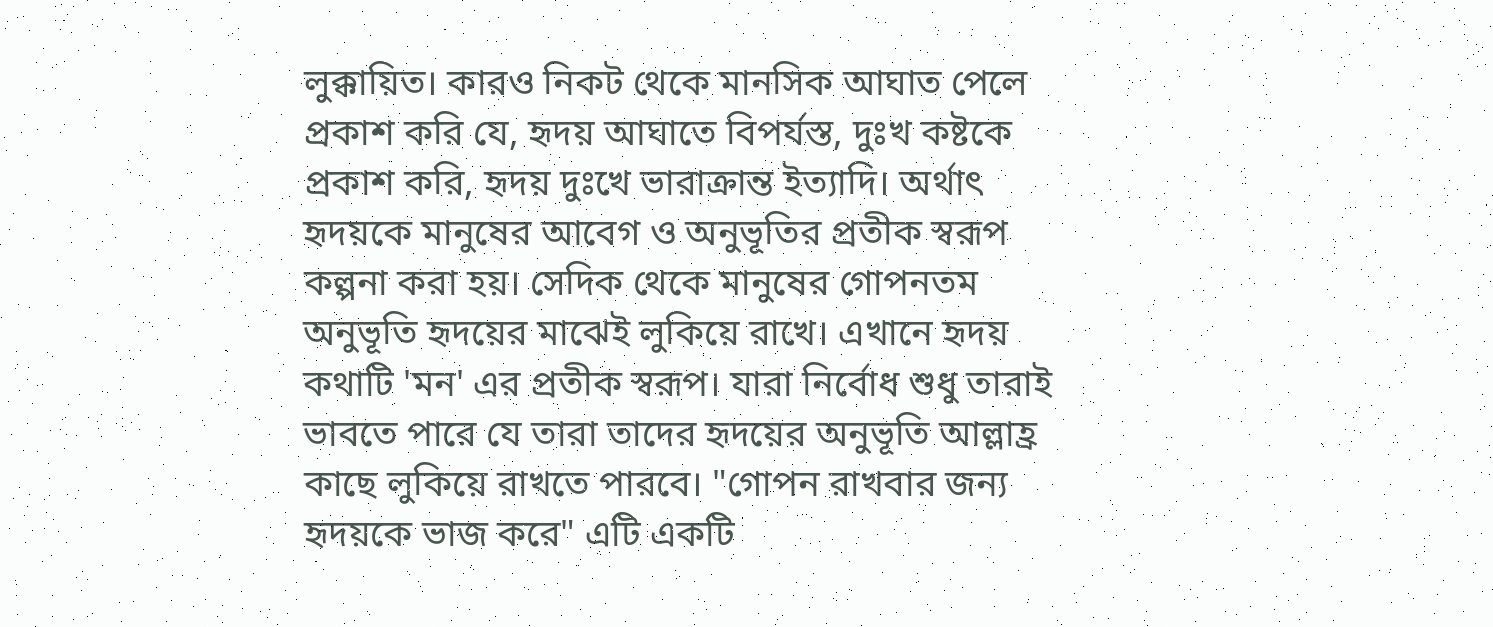লুক্কায়িত। কারও নিকট থেকে মানসিক আঘাত পেলে প্রকাশ করি যে, হৃদয় আঘাতে বিপর্যস্ত, দুঃখ কষ্টকে প্রকাশ করি, হৃদয় দুঃখে ভারাক্রান্ত ইত্যাদি। অর্থাৎ হৃদয়কে মানুষের আবেগ ও অনুভূতির প্রতীক স্বরূপ কল্পনা করা হয়। সেদিক থেকে মানুষের গোপনতম অনুভূতি হৃদয়ের মাঝেই লুকিয়ে রাখে। এখানে হৃদয় কথাটি 'মন' এর প্রতীক স্বরূপ। যারা নির্বোধ শুধু তারাই ভাবতে পারে যে তারা তাদের হৃদয়ের অনুভূতি আল্লাহ্র কাছে লুকিয়ে রাখতে পারবে। "গোপন রাখবার জন্য হৃদয়কে ভাজ করে" এটি একটি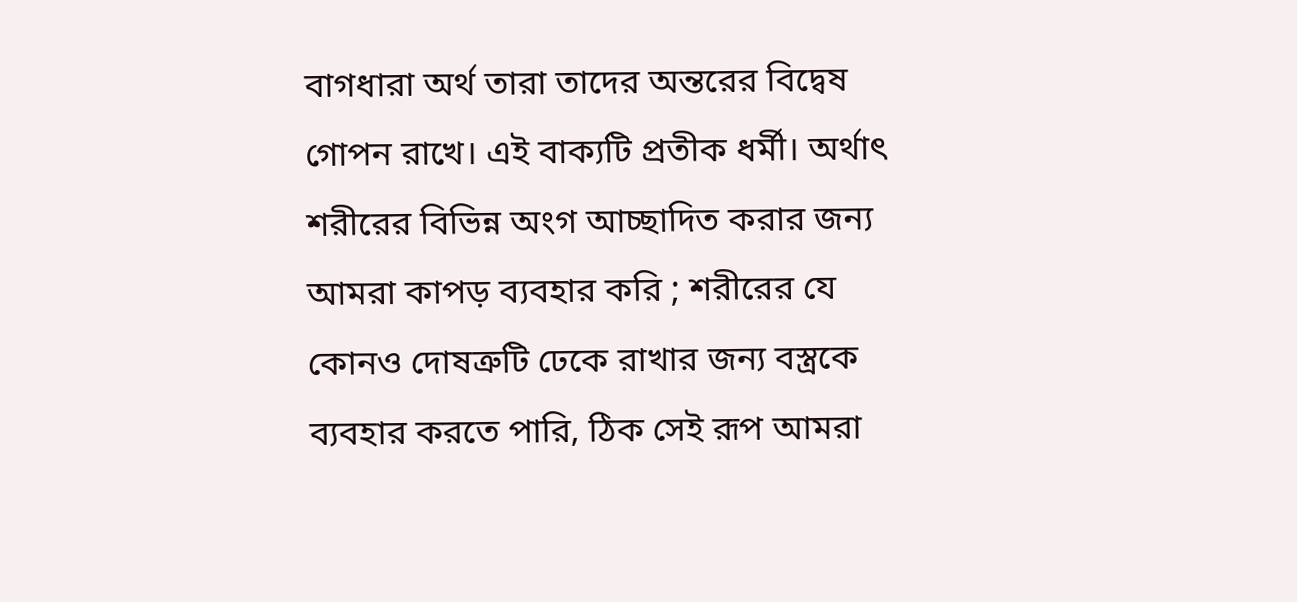বাগধারা অর্থ তারা তাদের অন্তরের বিদ্বেষ গোপন রাখে। এই বাক্যটি প্রতীক ধর্মী। অর্থাৎ শরীরের বিভিন্ন অংগ আচ্ছাদিত করার জন্য আমরা কাপড় ব্যবহার করি ; শরীরের যে কোনও দোষত্রুটি ঢেকে রাখার জন্য বস্ত্রকে ব্যবহার করতে পারি, ঠিক সেই রূপ আমরা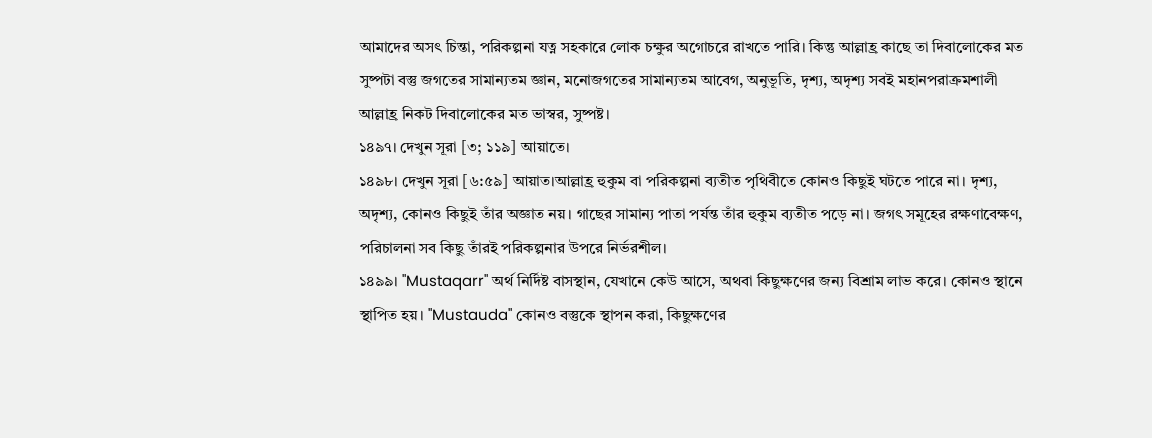আমাদের অসৎ চিন্তা, পরিকল্পনা যত্ন সহকারে লোক চক্ষুর অগোচরে রাখতে পারি। কিন্তু আল্লাহ্র কাছে তা দিবালোকের মত সুষ্পটা বস্তু জগতের সামান্যতম জ্ঞান, মনোজগতের সামান্যতম আবেগ, অনুভূতি, দৃশ্য, অদৃশ্য সবই মহানপরাক্রমশালী আল্লাহ্র নিকট দিবালোকের মত ভাস্বর, সুষ্পষ্ট।
১৪৯৭। দেখুন সূরা [৩; ১১৯] আয়াতে।
১৪৯৮। দেখুন সূরা [৬:৫৯] আয়াত।আল্লাহ্র হুকুম বা পরিকল্পনা ব্যতীত পৃথিবীতে কোনও কিছুই ঘটতে পারে না। দৃশ্য, অদৃশ্য, কোনও কিছুই তাঁর অজ্ঞাত নয়। গাছের সামান্য পাতা পর্যন্ত তাঁর হুকুম ব্যতীত পড়ে না। জগৎ সমূহের রক্ষণাবেক্ষণ, পরিচালনা সব কিছু তাঁরই পরিকল্পনার উপরে নির্ভরশীল।
১৪৯৯। "Mustaqarr" অর্থ নির্দিষ্ট বাসস্থান, যেখানে কেউ আসে, অথবা কিছুক্ষণের জন্য বিশ্রাম লাভ করে। কোনও স্থানে স্থাপিত হয়। "Mustauda" কোনও বস্তুকে স্থাপন করা, কিছুক্ষণের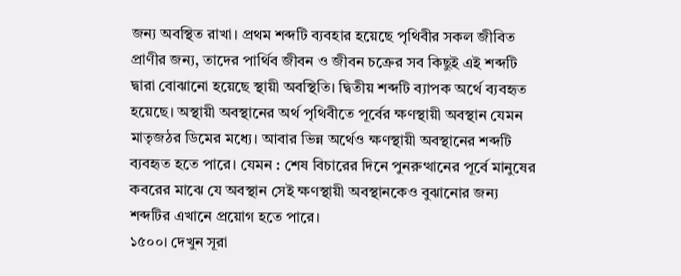জন্য অবস্থিত রাখা। প্রথম শব্দটি ব্যবহার হয়েছে পৃথিবীর সকল জীবিত প্রাণীর জন্য, তাদের পার্থিব জীবন ও জীবন চক্রের সব কিছুই এই শব্দটি দ্বারা বোঝানো হয়েছে স্থায়ী অবস্থিতি। দ্বিতীয় শব্দটি ব্যাপক অর্থে ব্যবহৃত হয়েছে। অস্থায়ী অবস্থানের অর্থ পৃথিবীতে পূর্বের ক্ষণস্থায়ী অবস্থান যেমন মাতৃজঠর ডিমের মধ্যে। আবার ভিন্ন অর্থেও ক্ষণস্থায়ী অবস্থানের শব্দটি ব্যবহৃত হতে পারে। যেমন : শেষ বিচারের দিনে পুনরুত্থানের পূর্বে মানুষের কবরের মাঝে যে অবস্থান সেই ক্ষণস্থায়ী অবস্থানকেও বুঝানোর জন্য শব্দটির এখানে প্রয়োগ হতে পারে।
১৫০০। দেখুন সূরা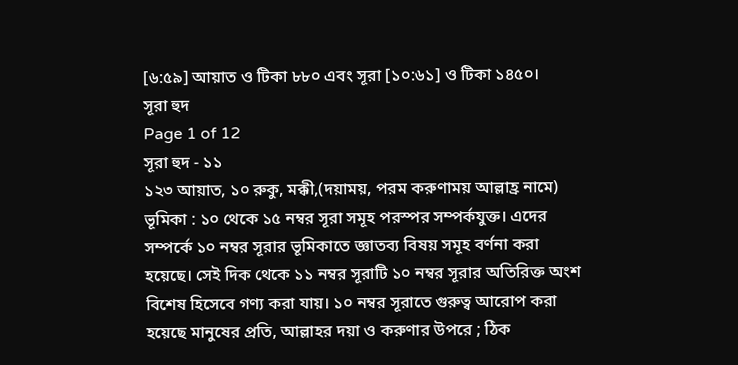[৬:৫৯] আয়াত ও টিকা ৮৮০ এবং সূরা [১০:৬১] ও টিকা ১৪৫০।
সূরা হুদ
Page 1 of 12
সূরা হুদ - ১১
১২৩ আয়াত, ১০ রুকু, মক্কী,(দয়াময়, পরম করুণাময় আল্লাহ্র নামে)
ভূমিকা : ১০ থেকে ১৫ নম্বর সূরা সমূহ পরস্পর সম্পর্কযুক্ত। এদের সম্পর্কে ১০ নম্বর সূরার ভূমিকাতে জ্ঞাতব্য বিষয় সমূহ বর্ণনা করা হয়েছে। সেই দিক থেকে ১১ নম্বর সূরাটি ১০ নম্বর সূরার অতিরিক্ত অংশ বিশেষ হিসেবে গণ্য করা যায়। ১০ নম্বর সূরাতে গুরুত্ব আরোপ করা হয়েছে মানুষের প্রতি, আল্লাহর দয়া ও করুণার উপরে ; ঠিক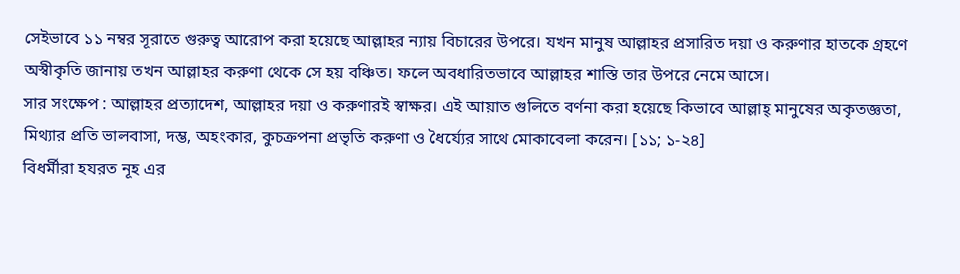সেইভাবে ১১ নম্বর সূরাতে গুরুত্ব আরোপ করা হয়েছে আল্লাহর ন্যায় বিচারের উপরে। যখন মানুষ আল্লাহর প্রসারিত দয়া ও করুণার হাতকে গ্রহণে অস্বীকৃতি জানায় তখন আল্লাহর করুণা থেকে সে হয় বঞ্চিত। ফলে অবধারিতভাবে আল্লাহর শাস্তি তার উপরে নেমে আসে।
সার সংক্ষেপ : আল্লাহর প্রত্যাদেশ, আল্লাহর দয়া ও করুণারই স্বাক্ষর। এই আয়াত গুলিতে বর্ণনা করা হয়েছে কিভাবে আল্লাহ্ মানুষের অকৃতজ্ঞতা, মিথ্যার প্রতি ভালবাসা, দম্ভ, অহংকার, কুচক্রপনা প্রভৃতি করুণা ও ধৈর্য্যের সাথে মোকাবেলা করেন। [১১; ১-২৪]
বিধর্মীরা হযরত নূহ এর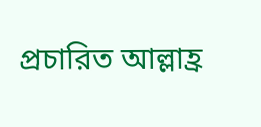প্রচারিত আল্লাহ্র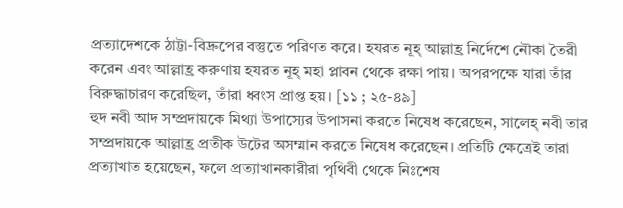প্রত্যাদেশকে ঠাট্টা-বিদ্রুপের বস্তুতে পরিণত করে। হযরত নূহ্ আল্লাহ্র নির্দেশে নৌকা তৈরী করেন এবং আল্লাহ্র করুণায় হযরত নূহ্ মহা প্লাবন থেকে রক্ষা পায়। অপরপক্ষে যারা তাঁর বিরুদ্ধাচারণ করেছিল, তাঁরা ধ্বংস প্রাপ্ত হয়। [১১ ; ২৫-৪৯]
হুদ নবী আদ সম্প্রদায়কে মিথ্যা উপাস্যের উপাসনা করতে নিষেধ করেছেন, সালেহ্ নবী তার সম্প্রদায়কে আল্লাহ্র প্রতীক উটের অসম্মান করতে নিষেধ করেছেন। প্রতিটি ক্ষেত্রেই তারা প্রত্যাখাত হয়েছেন, ফলে প্রত্যাখানকারীরা পৃথিবী থেকে নিঃশেষ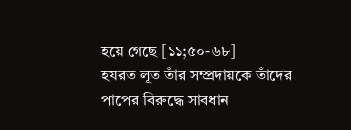হয়ে গেছে [১১;৫০-৬৮]
হযরত লূত তাঁর সম্প্রদায়কে তাঁদের পাপের বিরুদ্ধে সাবধান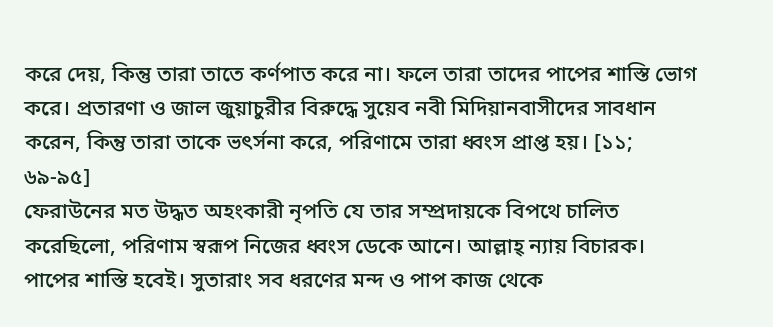করে দেয়, কিন্তু তারা তাতে কর্ণপাত করে না। ফলে তারা তাদের পাপের শাস্তি ভোগ করে। প্রতারণা ও জাল জুয়াচুরীর বিরুদ্ধে সুয়েব নবী মিদিয়ানবাসীদের সাবধান করেন, কিন্তু তারা তাকে ভৎর্সনা করে, পরিণামে তারা ধ্বংস প্রাপ্ত হয়। [১১; ৬৯-৯৫]
ফেরাউনের মত উদ্ধত অহংকারী নৃপতি যে তার সম্প্রদায়কে বিপথে চালিত করেছিলো, পরিণাম স্বরূপ নিজের ধ্বংস ডেকে আনে। আল্লাহ্ ন্যায় বিচারক। পাপের শাস্তি হবেই। সুতারাং সব ধরণের মন্দ ও পাপ কাজ থেকে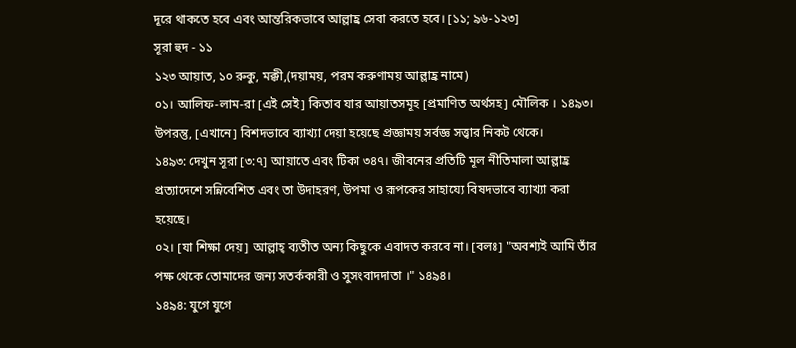দূরে থাকতে হবে এবং আন্তরিকভাবে আল্লাহ্র সেবা করতে হবে। [১১; ৯৬-১২৩]
সূরা হুদ - ১১
১২৩ আয়াত, ১০ রুকু, মক্কী,(দয়াময়, পরম করুণাময় আল্লাহ্র নামে)
০১। আলিফ-লাম-রা [এই সেই] কিতাব যার আয়াতসমূহ [প্রমাণিত অর্থসহ] মৌলিক । ১৪৯৩। উপরন্তু, [এখানে] বিশদভাবে ব্যাখ্যা দেয়া হয়েছে প্রজ্ঞাময় সর্বজ্ঞ সত্ত্বার নিকট থেকে।
১৪৯৩: দেখুন সূরা [৩:৭] আয়াতে এবং টিকা ৩৪৭। জীবনের প্রতিটি মূল নীতিমালা আল্লাহ্র প্রত্যাদেশে সন্নিবেশিত এবং তা উদাহরণ, উপমা ও রূপকের সাহায্যে বিষদভাবে ব্যাখ্যা করা হয়েছে।
০২। [যা শিক্ষা দেয়] আল্লাহ্ ব্যতীত অন্য কিছুকে এবাদত করবে না। [বলঃ] "অবশ্যই আমি তাঁর পক্ষ থেকে তোমাদের জন্য সতর্ককারী ও সুসংবাদদাতা ।" ১৪৯৪।
১৪৯৪: যুগে যুগে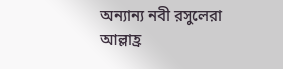অন্যান্য নবী রসুলেরা আল্লাহ্র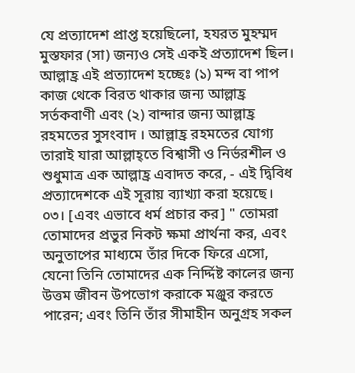যে প্রত্যাদেশ প্রাপ্ত হয়েছিলো, হযরত মুহম্মদ মুস্তফার (সা) জন্যও সেই একই প্রত্যাদেশ ছিল। আল্লাহ্র এই প্রত্যাদেশ হচ্ছেঃ (১) মন্দ বা পাপ কাজ থেকে বিরত থাকার জন্য আল্লাহ্র সর্তকবাণী এবং (২) বান্দার জন্য আল্লাহ্র রহমতের সুসংবাদ । আল্লাহ্র রহমতের যোগ্য তারাই যারা আল্লাহ্তে বিশ্বাসী ও নির্ভরশীল ও শুধুমাত্র এক আল্লাহ্র এবাদত করে, - এই দ্বিবিধ প্রত্যাদেশকে এই সূরায় ব্যাখ্যা করা হয়েছে।
০৩। [এবং এভাবে ধর্ম প্রচার কর] " তোমরা তোমাদের প্রভুর নিকট ক্ষমা প্রার্থনা কর, এবং অনুতাপের মাধ্যমে তাঁর দিকে ফিরে এসো, যেনো তিনি তোমাদের এক নির্দ্দিষ্ট কালের জন্য উত্তম জীবন উপভোগ করাকে মঞ্জুর করতে পারেন; এবং তিনি তাঁর সীমাহীন অনুগ্রহ সকল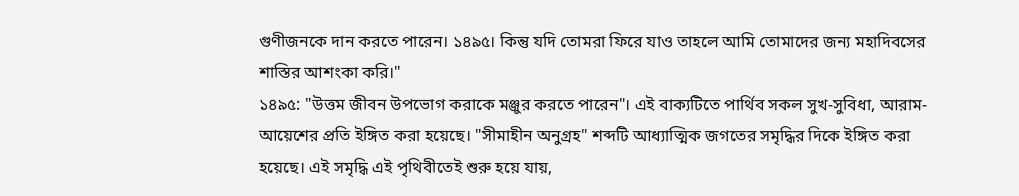গুণীজনকে দান করতে পারেন। ১৪৯৫। কিন্তু যদি তোমরা ফিরে যাও তাহলে আমি তোমাদের জন্য মহাদিবসের শাস্তির আশংকা করি।"
১৪৯৫: "উত্তম জীবন উপভোগ করাকে মঞ্জুর করতে পারেন"। এই বাক্যটিতে পার্থিব সকল সুখ-সুবিধা, আরাম-আয়েশের প্রতি ইঙ্গিত করা হয়েছে। "সীমাহীন অনুগ্রহ" শব্দটি আধ্যাত্মিক জগতের সমৃদ্ধির দিকে ইঙ্গিত করা হয়েছে। এই সমৃদ্ধি এই পৃথিবীতেই শুরু হয়ে যায়,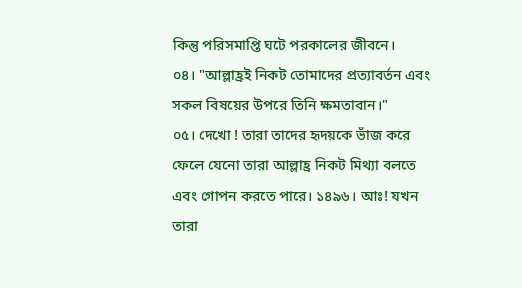কিন্তু পরিসমাপ্তি ঘটে পরকালের জীবনে।
০৪। "আল্লাহ্রই নিকট তোমাদের প্রত্যাবর্তন এবং সকল বিষয়ের উপরে তিনি ক্ষমতাবান।"
০৫। দেখো ! তারা তাদের হৃদয়কে ভাঁজ করে ফেলে যেনো তারা আল্লাহ্র নিকট মিথ্যা বলতে এবং গোপন করতে পারে। ১৪৯৬। আঃ! যখন তারা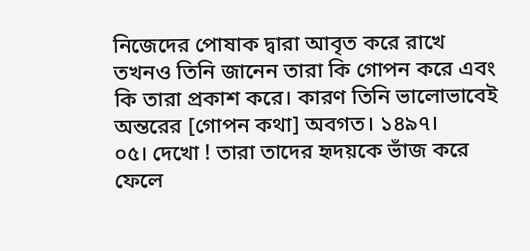নিজেদের পোষাক দ্বারা আবৃত করে রাখে তখনও তিনি জানেন তারা কি গোপন করে এবং কি তারা প্রকাশ করে। কারণ তিনি ভালোভাবেই অন্তরের [গোপন কথা] অবগত। ১৪৯৭।
০৫। দেখো ! তারা তাদের হৃদয়কে ভাঁজ করে ফেলে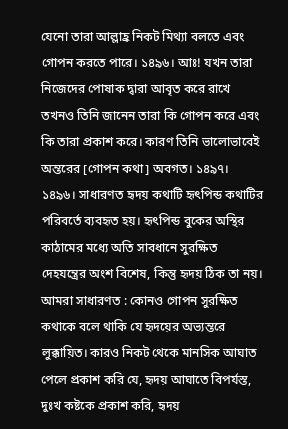যেনো তারা আল্লাহ্র নিকট মিথ্যা বলতে এবং গোপন করতে পারে। ১৪৯৬। আঃ! যখন তারা নিজেদের পোষাক দ্বারা আবৃত করে রাখে তখনও তিনি জানেন তারা কি গোপন করে এবং কি তারা প্রকাশ করে। কারণ তিনি ভালোভাবেই অন্তরের [গোপন কথা] অবগত। ১৪৯৭।
১৪৯৬। সাধারণত হৃদয় কথাটি হৃৎপিন্ড কথাটির পরিবর্তে ব্যবহৃত হয়। হৃৎপিন্ড বুকের অস্থির কাঠামের মধ্যে অতি সাবধানে সুরক্ষিত দেহযন্ত্রের অংশ বিশেষ, কিন্তু হৃদয় ঠিক তা নয়। আমরা সাধারণত : কোনও গোপন সুরক্ষিত কথাকে বলে থাকি যে হৃদয়ের অভ্যন্তরে লুক্কায়িত। কারও নিকট থেকে মানসিক আঘাত পেলে প্রকাশ করি যে, হৃদয় আঘাতে বিপর্যস্ত, দুঃখ কষ্টকে প্রকাশ করি, হৃদয়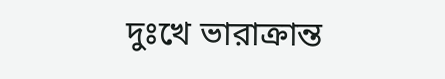দুঃখে ভারাক্রান্ত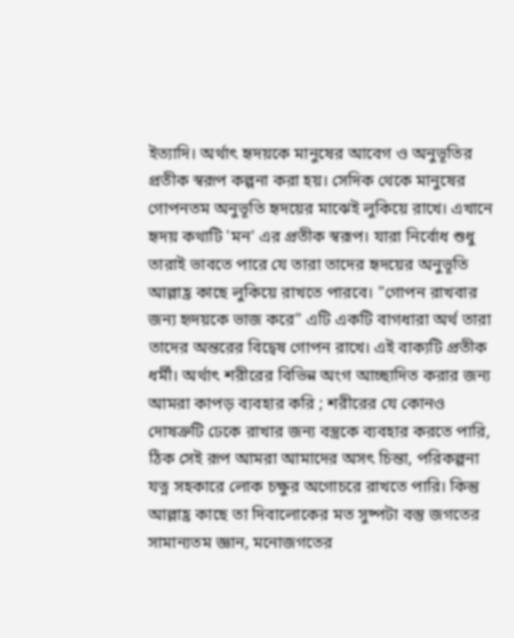ইত্যাদি। অর্থাৎ হৃদয়কে মানুষের আবেগ ও অনুভূতির প্রতীক স্বরূপ কল্পনা করা হয়। সেদিক থেকে মানুষের গোপনতম অনুভূতি হৃদয়ের মাঝেই লুকিয়ে রাখে। এখানে হৃদয় কথাটি 'মন' এর প্রতীক স্বরূপ। যারা নির্বোধ শুধু তারাই ভাবতে পারে যে তারা তাদের হৃদয়ের অনুভূতি আল্লাহ্র কাছে লুকিয়ে রাখতে পারবে। "গোপন রাখবার জন্য হৃদয়কে ভাজ করে" এটি একটি বাগধারা অর্থ তারা তাদের অন্তরের বিদ্বেষ গোপন রাখে। এই বাক্যটি প্রতীক ধর্মী। অর্থাৎ শরীরের বিভিন্ন অংগ আচ্ছাদিত করার জন্য আমরা কাপড় ব্যবহার করি ; শরীরের যে কোনও দোষত্রুটি ঢেকে রাখার জন্য বস্ত্রকে ব্যবহার করতে পারি, ঠিক সেই রূপ আমরা আমাদের অসৎ চিন্তা, পরিকল্পনা যত্ন সহকারে লোক চক্ষুর অগোচরে রাখতে পারি। কিন্তু আল্লাহ্র কাছে তা দিবালোকের মত সুষ্পটা বস্তু জগতের সামান্যতম জ্ঞান, মনোজগতের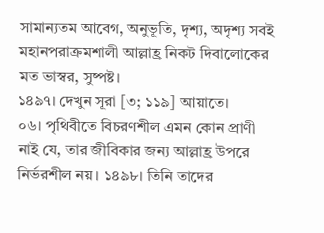সামান্যতম আবেগ, অনুভূতি, দৃশ্য, অদৃশ্য সবই মহানপরাক্রমশালী আল্লাহ্র নিকট দিবালোকের মত ভাস্বর, সুষ্পষ্ট।
১৪৯৭। দেখুন সূরা [৩; ১১৯] আয়াতে।
০৬। পৃথিবীতে বিচরণশীল এমন কোন প্রাণী নাই যে, তার জীবিকার জন্য আল্লাহ্র উপরে নির্ভরশীল নয়। ১৪৯৮। তিনি তাদের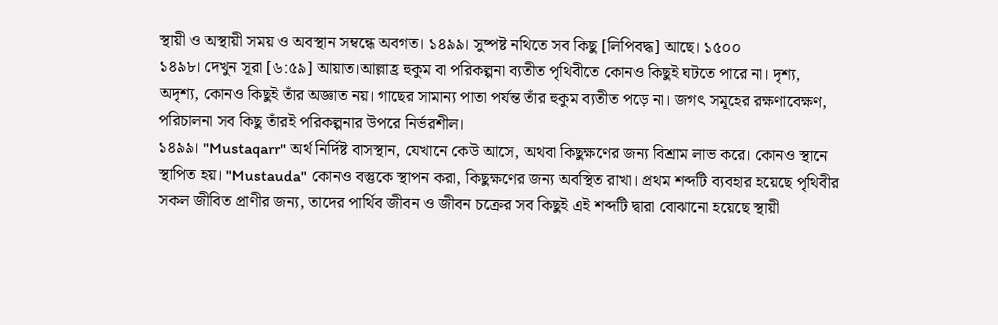স্থায়ী ও অস্থায়ী সময় ও অবস্থান সম্বন্ধে অবগত। ১৪৯৯। সুষ্পষ্ট নথিতে সব কিছু [লিপিবদ্ধ] আছে। ১৫০০
১৪৯৮। দেখুন সূরা [৬:৫৯] আয়াত।আল্লাহ্র হুকুম বা পরিকল্পনা ব্যতীত পৃথিবীতে কোনও কিছুই ঘটতে পারে না। দৃশ্য, অদৃশ্য, কোনও কিছুই তাঁর অজ্ঞাত নয়। গাছের সামান্য পাতা পর্যন্ত তাঁর হুকুম ব্যতীত পড়ে না। জগৎ সমূহের রক্ষণাবেক্ষণ, পরিচালনা সব কিছু তাঁরই পরিকল্পনার উপরে নির্ভরশীল।
১৪৯৯। "Mustaqarr" অর্থ নির্দিষ্ট বাসস্থান, যেখানে কেউ আসে, অথবা কিছুক্ষণের জন্য বিশ্রাম লাভ করে। কোনও স্থানে স্থাপিত হয়। "Mustauda" কোনও বস্তুকে স্থাপন করা, কিছুক্ষণের জন্য অবস্থিত রাখা। প্রথম শব্দটি ব্যবহার হয়েছে পৃথিবীর সকল জীবিত প্রাণীর জন্য, তাদের পার্থিব জীবন ও জীবন চক্রের সব কিছুই এই শব্দটি দ্বারা বোঝানো হয়েছে স্থায়ী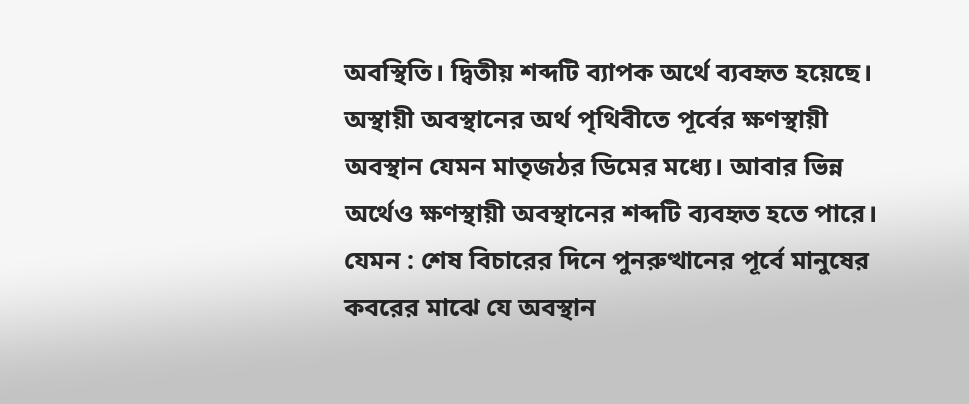অবস্থিতি। দ্বিতীয় শব্দটি ব্যাপক অর্থে ব্যবহৃত হয়েছে। অস্থায়ী অবস্থানের অর্থ পৃথিবীতে পূর্বের ক্ষণস্থায়ী অবস্থান যেমন মাতৃজঠর ডিমের মধ্যে। আবার ভিন্ন অর্থেও ক্ষণস্থায়ী অবস্থানের শব্দটি ব্যবহৃত হতে পারে। যেমন : শেষ বিচারের দিনে পুনরুত্থানের পূর্বে মানুষের কবরের মাঝে যে অবস্থান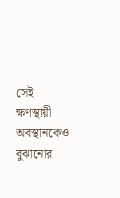সেই ক্ষণস্থায়ী অবস্থানকেও বুঝানোর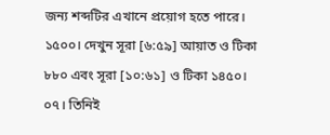জন্য শব্দটির এখানে প্রয়োগ হতে পারে।
১৫০০। দেখুন সূরা [৬:৫৯] আয়াত ও টিকা ৮৮০ এবং সূরা [১০:৬১] ও টিকা ১৪৫০।
০৭। তিনিই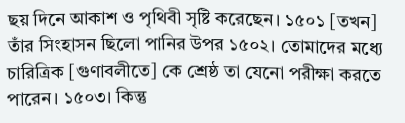ছয় দিনে আকাশ ও পৃথিবী সৃষ্টি করেছেন। ১৫০১ [তখন] তাঁর সিংহাসন ছিলো পানির উপর ১৫০২। তোমাদের মধ্যে চারিত্রিক [গুণাবলীতে] কে শ্রেষ্ঠ তা যেনো পরীক্ষা করতে পারেন। ১৫০৩। কিন্তু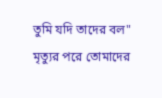তুমি যদি তাদের বল" মৃত্যুর পরে তোমাদের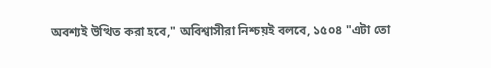অবশ্যই উত্থিত করা হবে," অবিশ্বাসীরা নিশ্চয়ই বলবে, ১৫০৪ "এটা তো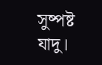সুষ্পষ্ট যাদু।